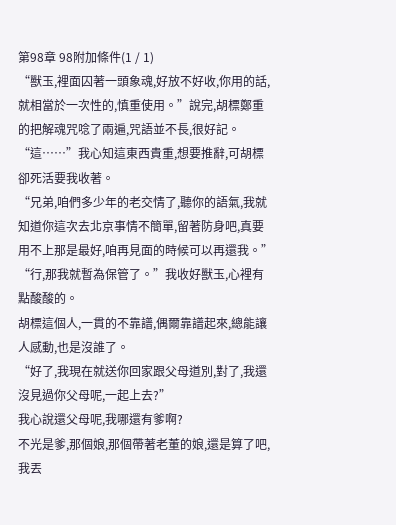第98章 98附加條件(1 / 1)
“獸玉,裡面囚著一頭象魂,好放不好收,你用的話,就相當於一次性的,慎重使用。”說完,胡標鄭重的把解魂咒唸了兩遍,咒語並不長,很好記。
“這……”我心知這東西貴重,想要推辭,可胡標卻死活要我收著。
“兄弟,咱們多少年的老交情了,聽你的語氣,我就知道你這次去北京事情不簡單,留著防身吧,真要用不上那是最好,咱再見面的時候可以再還我。”
“行,那我就暫為保管了。”我收好獸玉,心裡有點酸酸的。
胡標這個人,一貫的不靠譜,偶爾靠譜起來,總能讓人感動,也是沒誰了。
“好了,我現在就送你回家跟父母道別,對了,我還沒見過你父母呢,一起上去?”
我心說還父母呢,我哪還有爹啊?
不光是爹,那個娘,那個帶著老董的娘,還是算了吧,我丟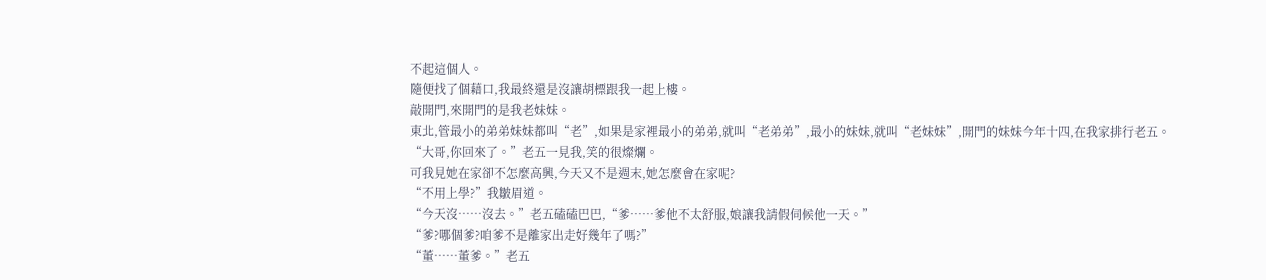不起這個人。
隨便找了個藉口,我最終還是沒讓胡標跟我一起上樓。
敲開門,來開門的是我老妹妹。
東北,管最小的弟弟妹妹都叫“老”,如果是家裡最小的弟弟,就叫“老弟弟”,最小的妹妹,就叫“老妹妹”,開門的妹妹今年十四,在我家排行老五。
“大哥,你回來了。”老五一見我,笑的很燦爛。
可我見她在家卻不怎麼高興,今天又不是週末,她怎麼會在家呢?
“不用上學?”我皺眉道。
“今天沒……沒去。”老五磕磕巴巴,“爹……爹他不太舒服,娘讓我請假伺候他一天。”
“爹?哪個爹?咱爹不是離家出走好幾年了嗎?”
“董……董爹。”老五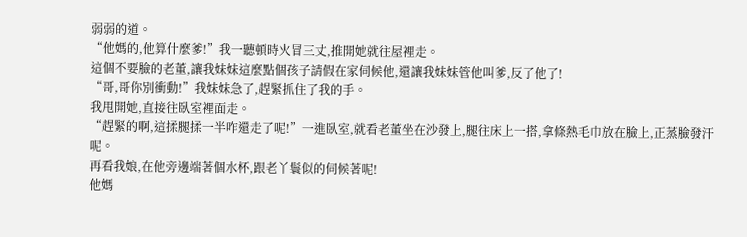弱弱的道。
“他媽的,他算什麼爹!”我一聽頓時火冒三丈,推開她就往屋裡走。
這個不要臉的老董,讓我妹妹這麼點個孩子請假在家伺候他,還讓我妹妹管他叫爹,反了他了!
“哥,哥你別衝動!”我妹妹急了,趕緊抓住了我的手。
我甩開她,直接往臥室裡面走。
“趕緊的啊,這揉腿揉一半咋還走了呢!”一進臥室,就看老董坐在沙發上,腿往床上一搭,拿條熱毛巾放在臉上,正蒸臉發汗呢。
再看我娘,在他旁邊端著個水杯,跟老丫鬟似的伺候著呢!
他媽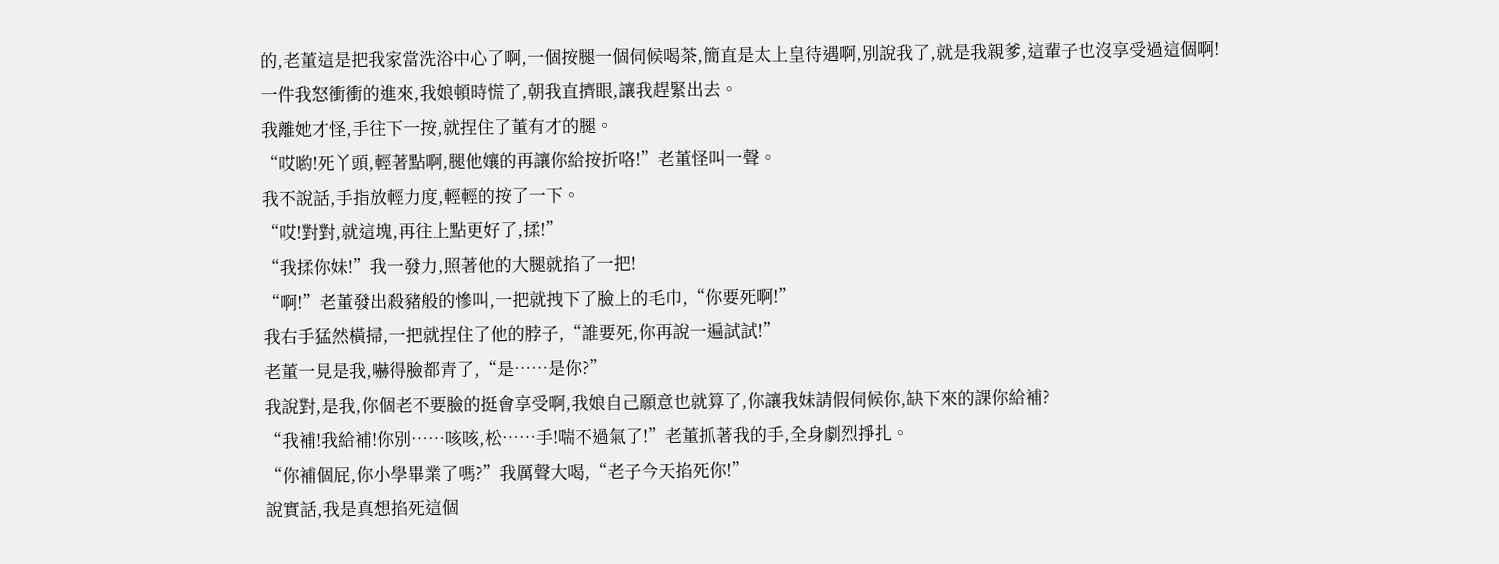的,老董這是把我家當洗浴中心了啊,一個按腿一個伺候喝茶,簡直是太上皇待遇啊,別說我了,就是我親爹,這輩子也沒享受過這個啊!
一件我怒衝衝的進來,我娘頓時慌了,朝我直擠眼,讓我趕緊出去。
我離她才怪,手往下一按,就捏住了董有才的腿。
“哎喲!死丫頭,輕著點啊,腿他孃的再讓你給按折咯!”老董怪叫一聲。
我不說話,手指放輕力度,輕輕的按了一下。
“哎!對對,就這塊,再往上點更好了,揉!”
“我揉你妹!”我一發力,照著他的大腿就掐了一把!
“啊!”老董發出殺豬般的慘叫,一把就拽下了臉上的毛巾,“你要死啊!”
我右手猛然橫掃,一把就捏住了他的脖子,“誰要死,你再說一遍試試!”
老董一見是我,嚇得臉都青了,“是……是你?”
我說對,是我,你個老不要臉的挺會享受啊,我娘自己願意也就算了,你讓我妹請假伺候你,缺下來的課你給補?
“我補!我給補!你別……咳咳,松……手!喘不過氣了!”老董抓著我的手,全身劇烈掙扎。
“你補個屁,你小學畢業了嗎?”我厲聲大喝,“老子今天掐死你!”
說實話,我是真想掐死這個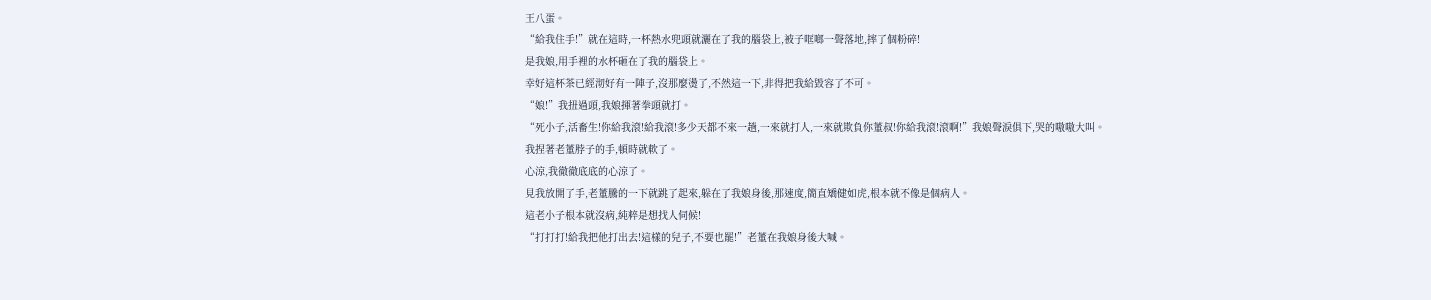王八蛋。
“給我住手!”就在這時,一杯熱水兜頭就灑在了我的腦袋上,被子哐啷一聲落地,摔了個粉碎!
是我娘,用手裡的水杯砸在了我的腦袋上。
幸好這杯茶已經沏好有一陣子,沒那麼燙了,不然這一下,非得把我給毀容了不可。
“娘!”我扭過頭,我娘揮著拳頭就打。
“死小子,活畜生!你給我滾!給我滾!多少天都不來一趟,一來就打人,一來就欺負你董叔!你給我滾!滾啊!”我娘聲淚俱下,哭的嗷嗷大叫。
我捏著老董脖子的手,頓時就軟了。
心涼,我徹徹底底的心涼了。
見我放開了手,老董騰的一下就跳了起來,躲在了我娘身後,那速度,簡直矯健如虎,根本就不像是個病人。
這老小子根本就沒病,純粹是想找人伺候!
“打打打!給我把他打出去!這樣的兒子,不要也罷!”老董在我娘身後大喊。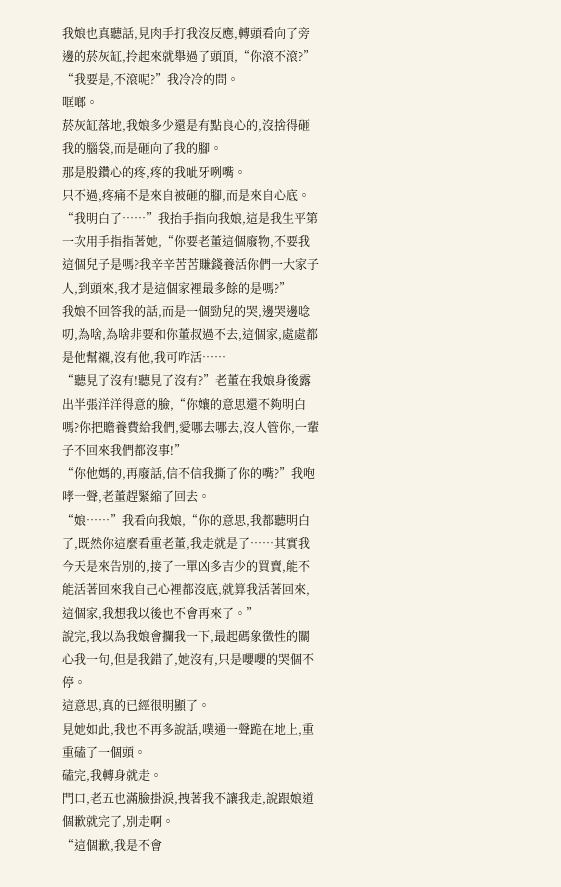我娘也真聽話,見肉手打我沒反應,轉頭看向了旁邊的菸灰缸,拎起來就舉過了頭頂,“你滾不滾?”
“我要是,不滾呢?”我冷冷的問。
哐啷。
菸灰缸落地,我娘多少還是有點良心的,沒捨得砸我的腦袋,而是砸向了我的腳。
那是股鑽心的疼,疼的我呲牙咧嘴。
只不過,疼痛不是來自被砸的腳,而是來自心底。
“我明白了……”我抬手指向我娘,這是我生平第一次用手指指著她,“你要老董這個廢物,不要我這個兒子是嗎?我辛辛苦苦賺錢養活你們一大家子人,到頭來,我才是這個家裡最多餘的是嗎?”
我娘不回答我的話,而是一個勁兒的哭,邊哭邊唸叨,為啥,為啥非要和你董叔過不去,這個家,處處都是他幫襯,沒有他,我可咋活……
“聽見了沒有!聽見了沒有?”老董在我娘身後露出半張洋洋得意的臉,“你孃的意思還不夠明白嗎?你把贍養費給我們,愛哪去哪去,沒人管你,一輩子不回來我們都沒事!”
“你他媽的,再廢話,信不信我撕了你的嘴?”我咆哮一聲,老董趕緊縮了回去。
“娘……”我看向我娘,“你的意思,我都聽明白了,既然你這麼看重老董,我走就是了……其實我今天是來告別的,接了一單凶多吉少的買賣,能不能活著回來我自己心裡都沒底,就算我活著回來,這個家,我想我以後也不會再來了。”
說完,我以為我娘會攔我一下,最起碼象徵性的關心我一句,但是我錯了,她沒有,只是嚶嚶的哭個不停。
這意思,真的已經很明顯了。
見她如此,我也不再多說話,噗通一聲跪在地上,重重磕了一個頭。
磕完,我轉身就走。
門口,老五也滿臉掛淚,拽著我不讓我走,說跟娘道個歉就完了,別走啊。
“這個歉,我是不會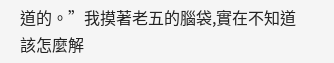道的。”我摸著老五的腦袋,實在不知道該怎麼解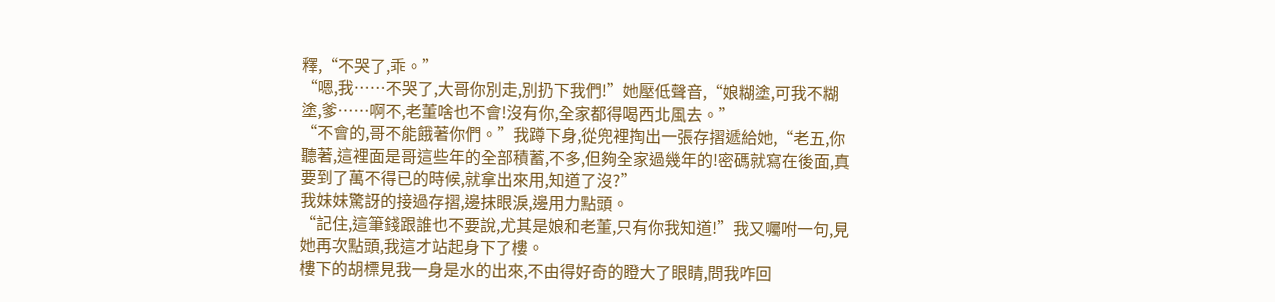釋,“不哭了,乖。”
“嗯,我……不哭了,大哥你別走,別扔下我們!”她壓低聲音,“娘糊塗,可我不糊塗,爹……啊不,老董啥也不會!沒有你,全家都得喝西北風去。”
“不會的,哥不能餓著你們。”我蹲下身,從兜裡掏出一張存摺遞給她,“老五,你聽著,這裡面是哥這些年的全部積蓄,不多,但夠全家過幾年的!密碼就寫在後面,真要到了萬不得已的時候,就拿出來用,知道了沒?”
我妹妹驚訝的接過存摺,邊抹眼淚,邊用力點頭。
“記住,這筆錢跟誰也不要說,尤其是娘和老董,只有你我知道!”我又囑咐一句,見她再次點頭,我這才站起身下了樓。
樓下的胡標見我一身是水的出來,不由得好奇的瞪大了眼睛,問我咋回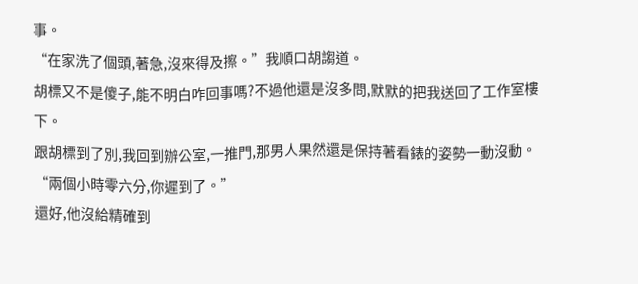事。
“在家洗了個頭,著急,沒來得及擦。”我順口胡謅道。
胡標又不是傻子,能不明白咋回事嗎?不過他還是沒多問,默默的把我送回了工作室樓下。
跟胡標到了別,我回到辦公室,一推門,那男人果然還是保持著看錶的姿勢一動沒動。
“兩個小時零六分,你遲到了。”
還好,他沒給精確到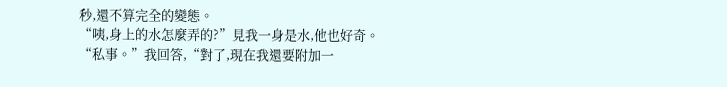秒,還不算完全的變態。
“咦,身上的水怎麼弄的?”見我一身是水,他也好奇。
“私事。”我回答,“對了,現在我還要附加一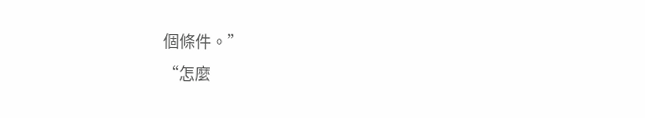個條件。”
“怎麼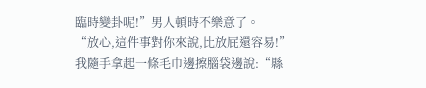臨時變卦呢!”男人頓時不樂意了。
“放心,這件事對你來說,比放屁還容易!”我隨手拿起一條毛巾邊擦腦袋邊說:“縣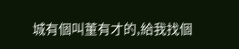城有個叫董有才的,給我找個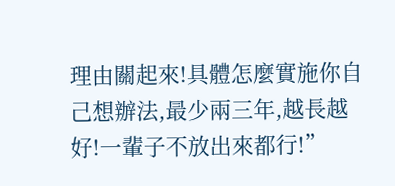理由關起來!具體怎麼實施你自己想辦法,最少兩三年,越長越好!一輩子不放出來都行!”